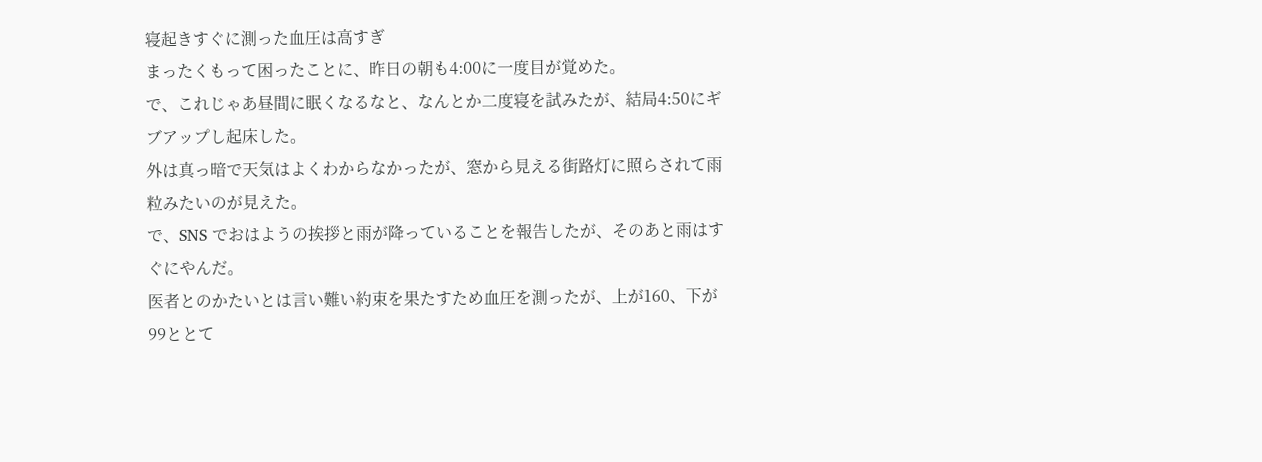寝起きすぐに測った血圧は高すぎ
まったくもって困ったことに、昨日の朝も4:00に一度目が覚めた。
で、これじゃあ昼間に眠くなるなと、なんとか二度寝を試みたが、結局4:50にギブアップし起床した。
外は真っ暗で天気はよくわからなかったが、窓から見える街路灯に照らされて雨粒みたいのが見えた。
で、SNS でおはようの挨拶と雨が降っていることを報告したが、そのあと雨はすぐにやんだ。
医者とのかたいとは言い難い約束を果たすため血圧を測ったが、上が160、下が99ととて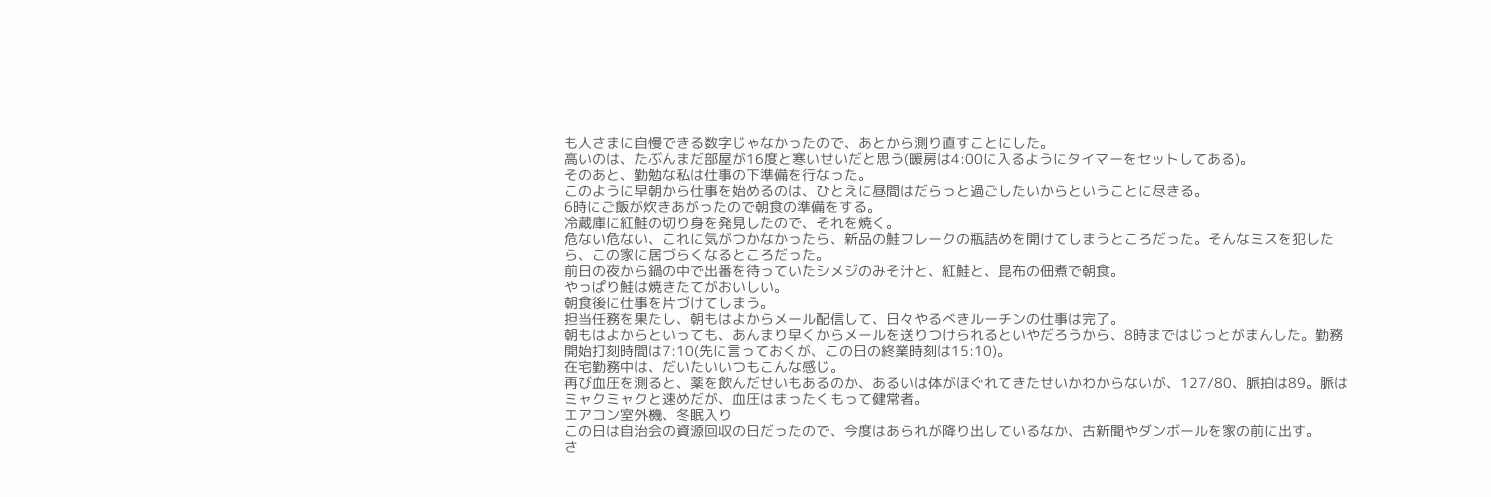も人さまに自慢できる数字じゃなかったので、あとから測り直すことにした。
高いのは、たぶんまだ部屋が16度と寒いせいだと思う(暖房は4:00に入るようにタイマーをセットしてある)。
そのあと、勤勉な私は仕事の下準備を行なった。
このように早朝から仕事を始めるのは、ひとえに昼間はだらっと過ごしたいからということに尽きる。
6時にご飯が炊きあがったので朝食の準備をする。
冷蔵庫に紅鮭の切り身を発見したので、それを焼く。
危ない危ない、これに気がつかなかったら、新品の鮭フレークの瓶詰めを開けてしまうところだった。そんなミスを犯したら、この家に居づらくなるところだった。
前日の夜から鍋の中で出番を待っていたシメジのみそ汁と、紅鮭と、昆布の佃煮で朝食。
やっぱり鮭は焼きたてがおいしい。
朝食後に仕事を片づけてしまう。
担当任務を果たし、朝もはよからメール配信して、日々やるべきルーチンの仕事は完了。
朝もはよからといっても、あんまり早くからメールを送りつけられるといやだろうから、8時まではじっとがまんした。勤務開始打刻時間は7:10(先に言っておくが、この日の終業時刻は15:10)。
在宅勤務中は、だいたいいつもこんな感じ。
再び血圧を測ると、薬を飲んだせいもあるのか、あるいは体がほぐれてきたせいかわからないが、127/80、脈拍は89。脈はミャクミャクと速めだが、血圧はまったくもって健常者。
エアコン室外機、冬眠入り
この日は自治会の資源回収の日だったので、今度はあられが降り出しているなか、古新聞やダンボールを家の前に出す。
さ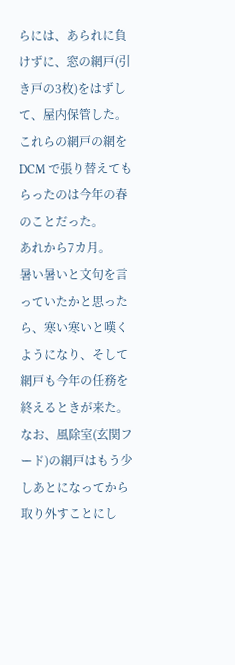らには、あられに負けずに、窓の網戸(引き戸の3枚)をはずして、屋内保管した。
これらの網戸の網を DCM で張り替えてもらったのは今年の春のことだった。
あれから7カ月。
暑い暑いと文句を言っていたかと思ったら、寒い寒いと嘆くようになり、そして網戸も今年の任務を終えるときが来た。
なお、風除室(玄関フード)の網戸はもう少しあとになってから取り外すことにし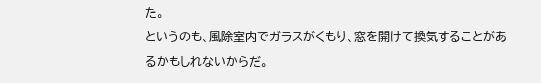た。
というのも、風除室内でガラスがくもり、窓を開けて換気することがあるかもしれないからだ。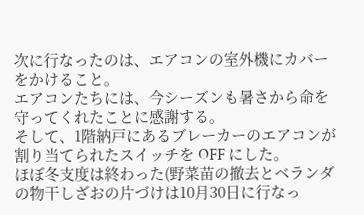次に行なったのは、エアコンの室外機にカバーをかけること。
エアコンたちには、今シーズンも暑さから命を守ってくれたことに感謝する。
そして、1階納戸にあるブレーカーのエアコンが割り当てられたスイッチを OFF にした。
ほぼ冬支度は終わった(野菜苗の撤去とベランダの物干しざおの片づけは10月30日に行なっ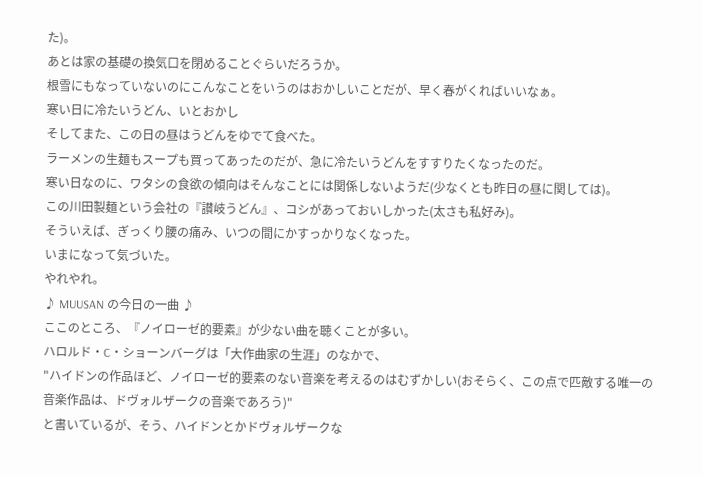た)。
あとは家の基礎の換気口を閉めることぐらいだろうか。
根雪にもなっていないのにこんなことをいうのはおかしいことだが、早く春がくればいいなぁ。
寒い日に冷たいうどん、いとおかし
そしてまた、この日の昼はうどんをゆでて食べた。
ラーメンの生麺もスープも買ってあったのだが、急に冷たいうどんをすすりたくなったのだ。
寒い日なのに、ワタシの食欲の傾向はそんなことには関係しないようだ(少なくとも昨日の昼に関しては)。
この川田製麺という会社の『讃岐うどん』、コシがあっておいしかった(太さも私好み)。
そういえば、ぎっくり腰の痛み、いつの間にかすっかりなくなった。
いまになって気づいた。
やれやれ。
♪ MUUSAN の今日の一曲 ♪
ここのところ、『ノイローゼ的要素』が少ない曲を聴くことが多い。
ハロルド・C・ショーンバーグは「大作曲家の生涯」のなかで、
"ハイドンの作品ほど、ノイローゼ的要素のない音楽を考えるのはむずかしい(おそらく、この点で匹敵する唯一の音楽作品は、ドヴォルザークの音楽であろう)"
と書いているが、そう、ハイドンとかドヴォルザークな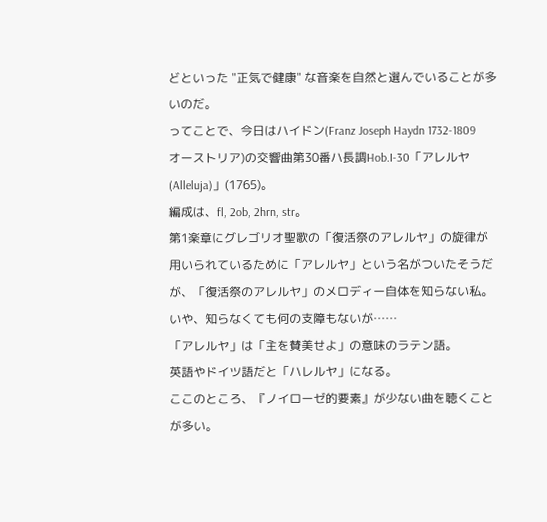どといった "正気で健康" な音楽を自然と選んでいることが多いのだ。
ってことで、今日はハイドン(Franz Joseph Haydn 1732-1809 オーストリア)の交響曲第30番ハ長調Hob.I-30「アレルヤ(Alleluja)」(1765)。
編成は、fl, 2ob, 2hrn, str。
第1楽章にグレゴリオ聖歌の「復活祭のアレルヤ」の旋律が用いられているために「アレルヤ」という名がついたそうだが、「復活祭のアレルヤ」のメロディー自体を知らない私。いや、知らなくても何の支障もないが……
「アレルヤ」は「主を賛美せよ」の意味のラテン語。
英語やドイツ語だと「ハレルヤ」になる。
ここのところ、『ノイローゼ的要素』が少ない曲を聴くことが多い。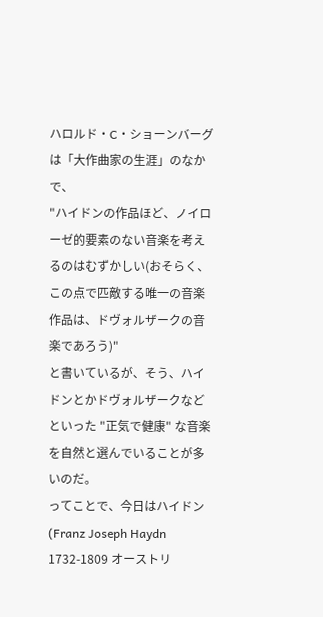ハロルド・C・ショーンバーグは「大作曲家の生涯」のなかで、
"ハイドンの作品ほど、ノイローゼ的要素のない音楽を考えるのはむずかしい(おそらく、この点で匹敵する唯一の音楽作品は、ドヴォルザークの音楽であろう)"
と書いているが、そう、ハイドンとかドヴォルザークなどといった "正気で健康" な音楽を自然と選んでいることが多いのだ。
ってことで、今日はハイドン(Franz Joseph Haydn 1732-1809 オーストリ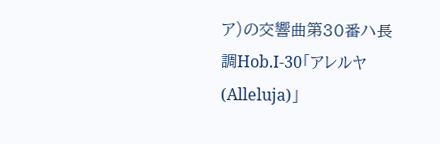ア)の交響曲第30番ハ長調Hob.I-30「アレルヤ(Alleluja)」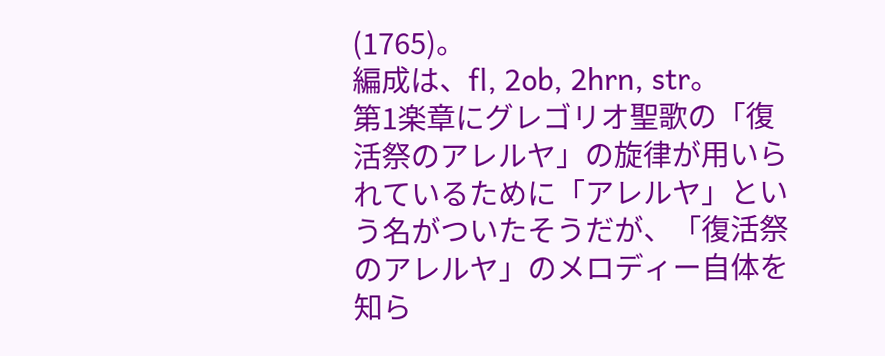(1765)。
編成は、fl, 2ob, 2hrn, str。
第1楽章にグレゴリオ聖歌の「復活祭のアレルヤ」の旋律が用いられているために「アレルヤ」という名がついたそうだが、「復活祭のアレルヤ」のメロディー自体を知ら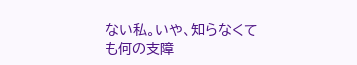ない私。いや、知らなくても何の支障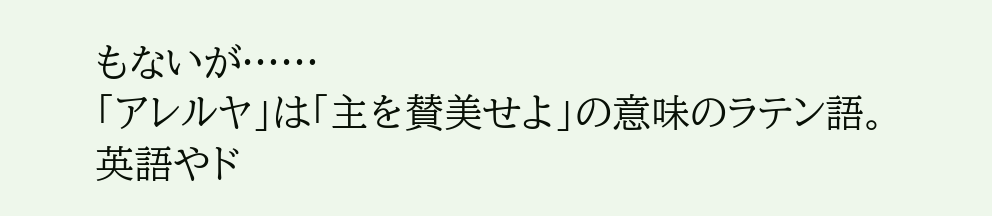もないが……
「アレルヤ」は「主を賛美せよ」の意味のラテン語。
英語やド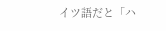イツ語だと「ハ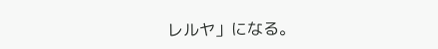レルヤ」になる。